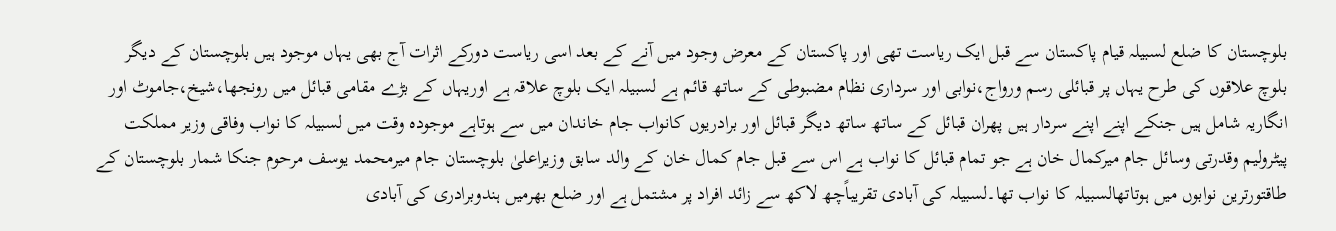بلوچستان کا ضلع لسبیلہ قیام پاکستان سے قبل ایک ریاست تھی اور پاکستان کے معرض وجود میں آنے کے بعد اسی ریاست دورکے اثرات آج بھی یہاں موجود ہیں بلوچستان کے دیگر بلوچ علاقوں کی طرح یہاں پر قبائلی رسم ورواج،نوابی اور سرداری نظام مضبوطی کے ساتھ قائم ہے لسبیلہ ایک بلوچ علاقہ ہے اوریہاں کے بڑے مقامی قبائل میں رونجھا،شیخ،جاموٹ اور انگاریہ شامل ہیں جنکے اپنے اپنے سردار ہیں پھران قبائل کے ساتھ ساتھ دیگر قبائل اور برادریوں کانواب جام خاندان میں سے ہوتاہے موجودہ وقت میں لسبیلہ کا نواب وفاقی وزیر مملکت پیٹرولیم وقدرتی وسائل جام میرکمال خان ہے جو تمام قبائل کا نواب ہے اس سے قبل جام کمال خان کے والد سابق وزیراعلیٰ بلوچستان جام میرمحمد یوسف مرحوم جنکا شمار بلوچستان کے طاقتورترین نوابوں میں ہوتاتھالسبیلہ کا نواب تھا۔لسبیلہ کی آبادی تقریباًچھ لاکھ سے زائد افراد پر مشتمل ہے اور ضلع بھرمیں ہندوبرادری کی آبادی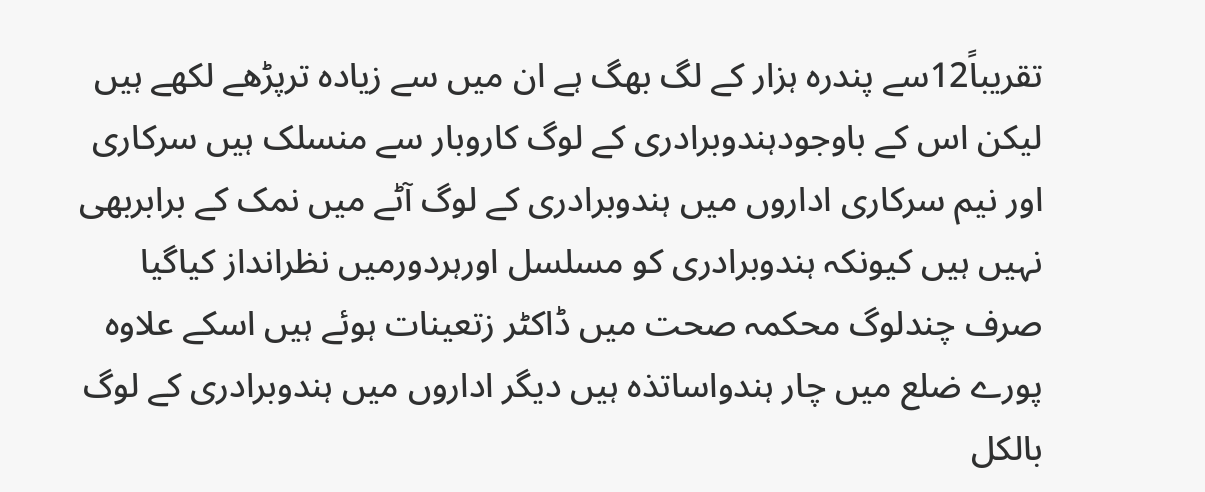تقریباً12سے پندرہ ہزار کے لگ بھگ ہے ان میں سے زیادہ ترپڑھے لکھے ہیں لیکن اس کے باوجودہندوبرادری کے لوگ کاروبار سے منسلک ہیں سرکاری اور نیم سرکاری اداروں میں ہندوبرادری کے لوگ آٹے میں نمک کے برابربھی نہیں ہیں کیونکہ ہندوبرادری کو مسلسل اورہردورمیں نظرانداز کیاگیا صرف چندلوگ محکمہ صحت میں ڈاکٹر زتعینات ہوئے ہیں اسکے علاوہ پورے ضلع میں چار ہندواساتذہ ہیں دیگر اداروں میں ہندوبرادری کے لوگ بالکل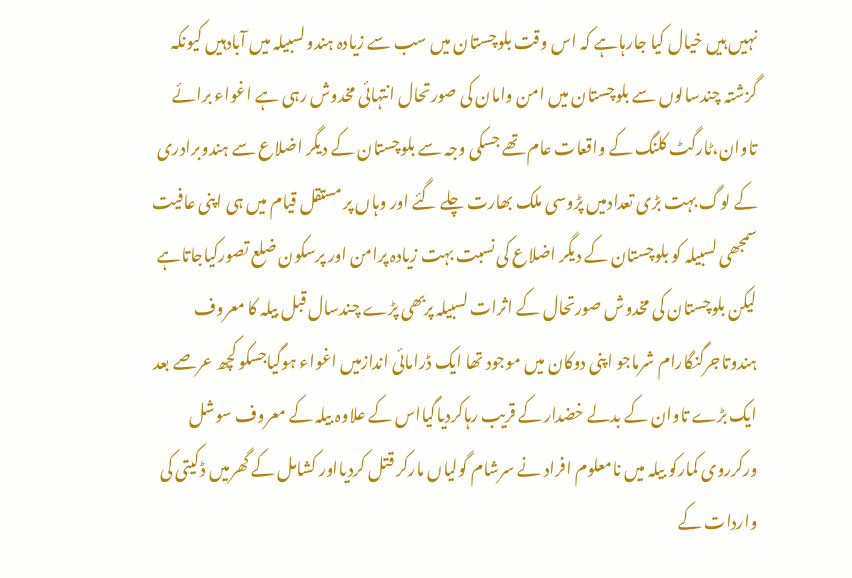نہیں ہیں خیال کیا جارہاہے کہ اس وقت بلوچستان میں سب سے زیادہ ہندولسبیلہ میں آبادہیں کیونکہ گزشتہ چندسالوں سے بلوچستان میں امن وامان کی صورتحال انتہائی مخدوش رہی ہے اغواء برائے تاوان،ٹارگٹ کلنگ کے واقعات عام تھے جسکی وجہ سے بلوچستان کے دیگر اضلاع سے ہندوبرادری کے لوگ بہت بڑی تعدادمیں پڑوسی ملک بھارت چلے گئے اور وہاں پر مستقل قیام میں ہی اپنی عافیت سمجھی لسبیلہ کو بلوچستان کے دیگر اضلاع کی نسبت بہت زیادہ پرامن اور پرسکون ضلع تصورکیاجاتاہے لیکن بلوچستان کی مخدوش صورتحال کے اثرات لسبیلہ پربھی پڑے چندسال قبل بیلہ کا معروف ہندوتاجرگنگارام شرماجو اپنی دوکان میں موجود تھا ایک ڈرامائی اندازمیں اغواء ہوگیاجسکو کچھ عرصے بعد ایک بڑے تاوان کے بدلے خضدار کے قریب رہاکردیاگیااس کے علاوہ بیلہ کے معروف سوشل ورکرروی کمارکو بیلہ میں نامعلوم افراد نے سرشام گولیاں مارکر قتل کردیااور کشامل کے گھرمیں ڈکیتی کی واردات کے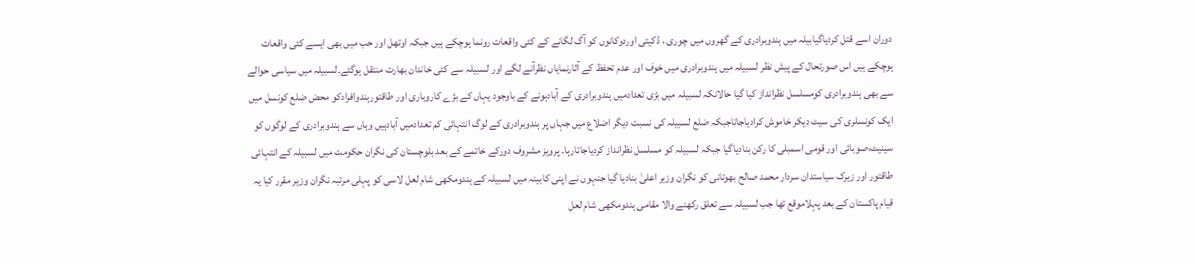دوران اسے قتل کردیاگیابیلہ میں ہندوبرادری کے گھروں میں چوری ، ڈکیتی اوردوکانوں کو آگ لگانے کے کئی واقعات رونما ہوچکے ہیں جبکہ اوتھل اور حب میں بھی ایسے کئی واقعات ہوچکے ہیں اس صورتحال کے پیش نظر لسبیلہ میں ہندوبرادری میں خوف اور عدم تحفظ کے آثارنمایاں نظرآنے لگے اور لسبیلہ سے کئی خاندان بھارت منتقل ہوگئے۔لسبیلہ میں سیاسی حوالے سے بھی ہندوبرادری کومسلسل نظرانداز کیا گیا حالانکہ لسبیلہ میں بڑی تعدادمیں ہندوبرادری کے آبادہونے کے باوجود یہاں کے بڑے کاروباری اور طاقتورہندوافرادکو محض ضلع کونسل میں ایک کونسلری کی سیٹ دیکر خاموش کرادیاجاتاجبکہ ضلع لسبیلہ کی نسبت دیگر اضلاع میں جہاں پر ہندوبرادری کے لوگ انتہائی کم تعدادمیں آبادہیں وہاں سے ہندوبرادری کے لوگوں کو سینیٹ،صوبائی اور قومی اسمبلی کا رکن بنادیاگیا جبکہ لسبیلہ کو مسلسل نظرانداز کردیاجاتارہا۔ پرویز مشروف دورکے خاتمے کے بعد بلوچستان کی نگران حکومت میں لسبیلہ کے انتہائی طاقتور اور زیرک سیاستدان سردار محمد صالح بھوتانی کو نگران وزیر اعلیٰ بنادیا گیا جنہوں نے اپنی کابینہ میں لسبیلہ کے ہندومکھی شام لعل لاسی کو پہلی مرتبہ نگران وزیر مقرر کیا یہ قیام پاکستان کے بعد پہلاموقع تھا جب لسبیلہ سے تعلق رکھنے والا مقامی ہندومکھی شام لعل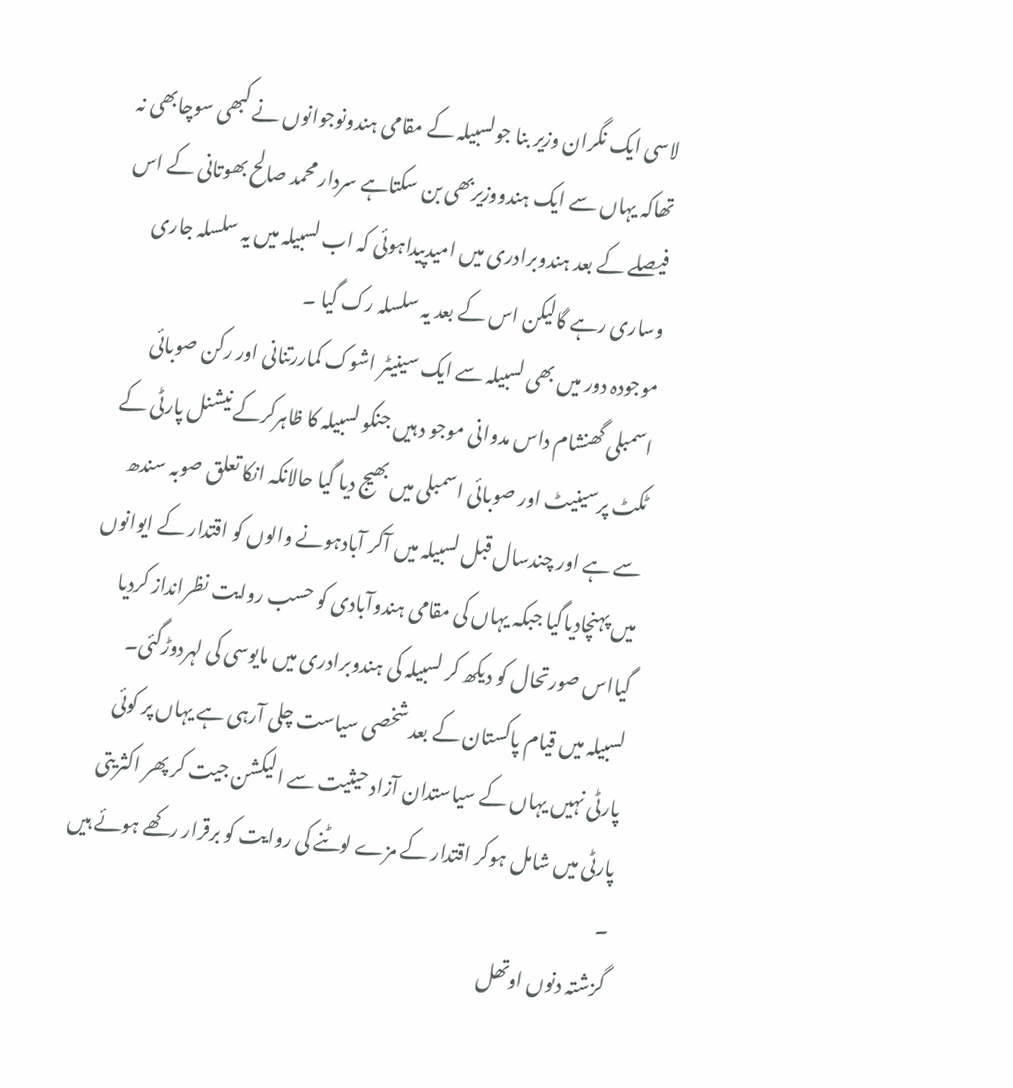لاسی ایک نگران وزیر بنا جولسبیلہ کے مقامی ہندونوجوانوں نے کبھی سوچابھی نہ تھاکہ یہاں سے ایک ہندووزیربھی بن سکتاہے سردار محمد صالح بھوتانی کے اس فیصلے کے بعد ہندوبرادری میں امیدپیداہوئی کہ اب لسبیلہ میں یہ سلسلہ جاری وساری رہے گالیکن اس کے بعد یہ سلسلہ رک گیا ۔
موجودہ دور میں بھی لسبیلہ سے ایک سینیٹر اشوک کماررتنانی اور رکن صوبائی اسمبلی گھنشام داس مدوانی موجو د ہیں جنکو لسبیلہ کا ظاہرکرکے نیشنل پارٹی کے ٹکٹ پرسینیٹ اور صوبائی اسمبلی میں بھیج دیا گیا حالانکہ انکا تعلق صوبہ سندھ سے ہے اور چندسال قبل لسبیلہ میں آکر آبادہونے والوں کو اقتدار کے ایوانوں میں پہنچادیاگیا جبکہ یہاں کی مقامی ہندوآبادی کو حسب روایت نظرانداز کردیا گیااس صورتحال کو دیکھ کر لسبیلہ کی ہندوبرادری میں مایوسی کی لہردوڑگئی۔ لسبیلہ میں قیام پاکستان کے بعد شخصی سیاست چلی آرہی ہے یہاں پر کوئی پارٹی نہیں یہاں کے سیاستدان آزاد حیثیت سے الیکشن جیت کر پھر اکثریتی پارٹی میں شامل ہوکر اقتدار کے مزے لوٹنے کی روایت کو برقرار رکھے ہوئے ہیں ۔
گزشتہ دنوں اوتھل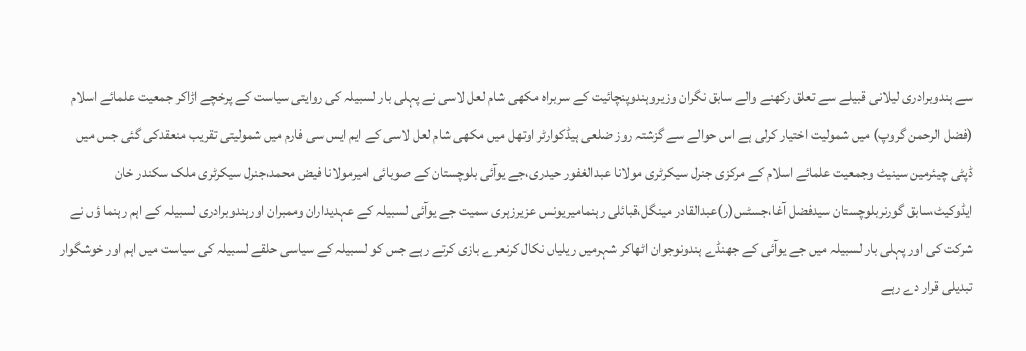سے ہندوبرادری لیلانی قبیلے سے تعلق رکھنے والے سابق نگران وزیروہندوپنچائیت کے سربراہ مکھی شام لعل لاسی نے پہلی بار لسبیلہ کی روایتی سیاست کے پرخچے اڑاکر جمعیت علمائے اسلام (فضل الرحمن گروپ) میں شمولیت اختیار کرلی ہے اس حوالے سے گزشتہ روز ضلعی ہیڈکوارٹر اوتھل میں مکھی شام لعل لاسی کے ایم ایس سی فارم میں شمولیتی تقریب منعقدکی گئی جس میں ڈپٹی چیئرمین سینیٹ وجمعیت علمائے اسلام کے مرکزی جنرل سیکرٹری مولانا عبدالغفور حیدری،جے یوآئی بلوچستان کے صوبائی امیرمولانا فیض محمد،جنرل سیکرٹری ملک سکندر خان ایڈوکیٹ،سابق گورنربلوچستان سیدفضل آغا،جسٹس(ر)عبدالقادر مینگل،قبائلی رہنمامیریونس عزیرزہری سمیت جے یوآئی لسبیلہ کے عہدیداران وممبران اورہندوبرادری لسبیلہ کے اہم رہنما ؤں نے شرکت کی اور پہلی بار لسبیلہ میں جے یوآئی کے جھنڈے ہندونوجوان اٹھاکر شہرمیں ریلیاں نکال کرنعرے بازی کرتے رہے جس کو لسبیلہ کے سیاسی حلقے لسبیلہ کی سیاست میں اہم اور خوشگوار تبدیلی قرار دے رہے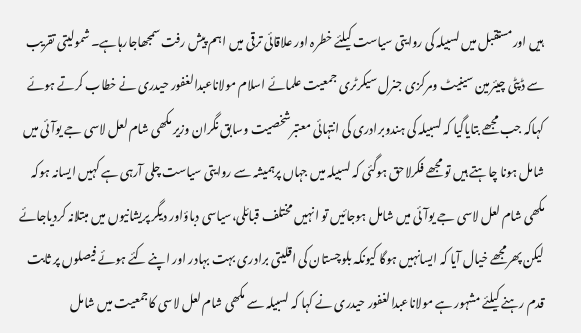ہیں اورمستقبل میں لسبیلہ کی روایتی سیاست کیلئے خطرہ اور علاقائی ترقی میں اہم پیش رفت سمجھاجارہاہے۔ شمولیتی تقریب سے ڈپٹی چیئرمین سینیٹ ومرکزی جنرل سیکرٹری جمعیت علمائے اسلام مولاناعبدالغفور حیدری نے خطاب کرتے ہوئے کہاکہ جب مجھے بتایاگیا کہ لسبیلہ کی ہندوبرادری کی انتہائی معتبرشخصیت وسابق نگران وزیر مکھی شام لعل لاسی جے یوآئی میں شامل ہونا چاہتے ہیں تو مجھے فکرلاحق ہوگئی کہ لسبیلہ میں جہاں پرہمیشہ سے روایتی سیاست چلی آرہی ہے کہیں ایسانہ ہوکہ مکھی شام لعل لاسی جے یوآئی میں شامل ہوجائیں تو انہیں مختلف قبائلی،سیاسی دباؤاور دیگر پریشانیوں میں مبتلانہ کردیاجائے لیکن پھرمجھے خیال آیا کہ ایسانہیں ہوگا کیونکہ بلوچستان کی اقلیتی برادری بہت بہادر اور اپنے کئے ہوئے فیصلوں پر ثابت قدم رہنے کیلئے مشہور ہے مولاناعبدالغفور حیدری نے کہا کہ لسبیلہ سے مکھی شام لعل لاسی کاجمعیت میں شامل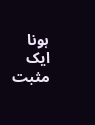ہونا ایک مثبت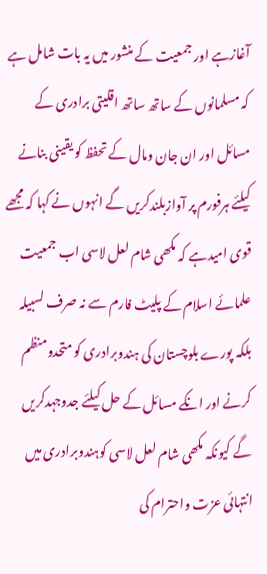آغازہے اور جمعیت کے منشور میں یہ بات شامل ہے کہ مسلمانوں کے ساتھ ساتھ اقلیتی برادری کے مسائل اور ان جان ومال کے تحفظ کو یقینی بنانے کیلئے ہرفورم پر آوازبلندکریں گے انہوں نے کہا کہ مجھے قوی امیدہے کہ مکھی شام لعل لاسی اب جمعیت علمائے اسلام کے پلیٹ فارم سے نہ صرف لسبیلہ بلکہ پورے بلوچستان کی ہندوبرادری کو متحدومنظم کرنے اور انکے مسائل کے حل کیلئے جدوجہدکریں گے کیونکہ مکھی شام لعل لاسی کوہندوبرادری میں انتہائی عزت واحترام کی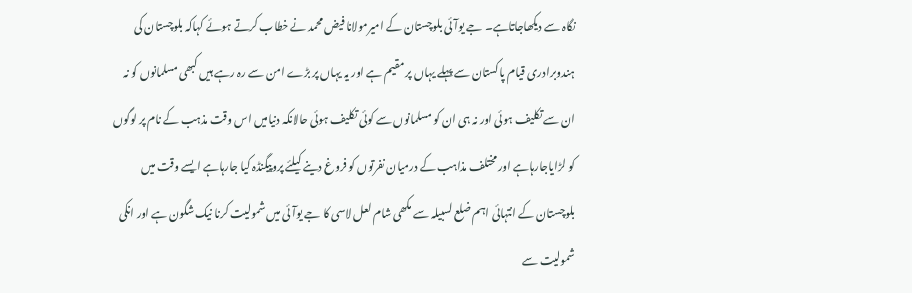نگاہ سے دیکھاجاتاہے۔ جے یوآئی بلوچستان کے امیرمولانا فیض محمد نے خطاب کرتے ہوئے کہاکہ بلوچستان کی ہندوبرادری قیام پاکستان سے پہلے یہاں پر مقیم ہے اور یہ یہاں پر بڑے امن سے رہ رہے ہیں کبھی مسلمانوں کو نہ ان سے تکلیف ہوئی اور نہ ہی ان کو مسلمانوں سے کوئی تکلیف ہوئی حالانکہ دنیامیں اس وقت مذہب کے نام پر لوگوں کو لڑایاجارہاہے اور مختلف مذاہب کے درمیان نفرتوں کو فروغ دینے کیلئے پروپیگنڈہ کیا جارہاہے ایسے وقت میں بلوچستان کے انتہائی اہم ضلع لسبیلہ سے مکھی شام لعل لاسی کا جے یوآئی میں شمولیت کرنا نیک شگون ہے اور انکی شمولیت سے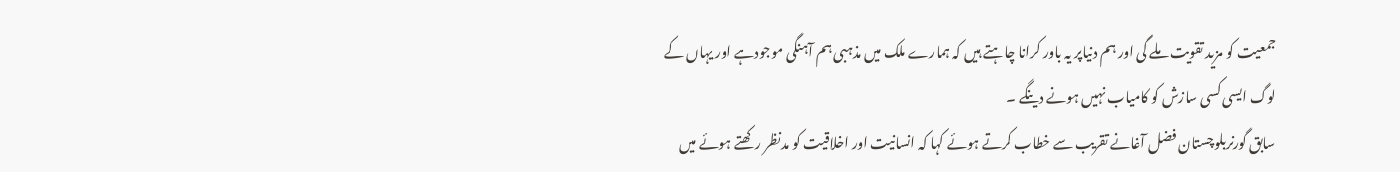جمعیت کو مزید تقویت ملے گی اور ہم دنیاپر یہ باور کرانا چاہتے ہیں کہ ہمارے ملک میں مذہبی ہم آہنگی موجودہے اور یہاں کے لوگ ایسی کسی سازش کو کامیاب نہیں ہونے دینگے ۔
سابق گورنربلوچستان فضل آغانے تقریب سے خطاب کرتے ہوئے کہا کہ انسانیت اور اخلاقیت کو مدنظر رکھتے ہوئے میں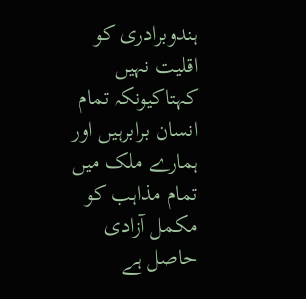ہندوبرادری کو اقلیت نہیں کہتاکیونکہ تمام انسان برابرہیں اور ہمارے ملک میں تمام مذاہب کو مکمل آزادی حاصل ہے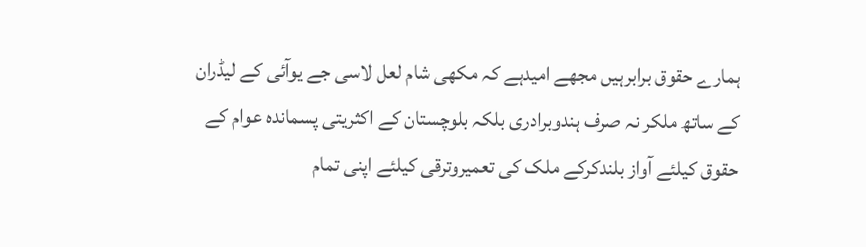ہمارے حقوق برابرہیں مجھے امیدہے کہ مکھی شام لعل لاسی جے یوآئی کے لیڈران کے ساتھ ملکر نہ صرف ہندوبرادری بلکہ بلوچستان کے اکثریتی پسماندہ عوام کے حقوق کیلئے آواز بلندکرکے ملک کی تعمیروترقی کیلئے اپنی تمام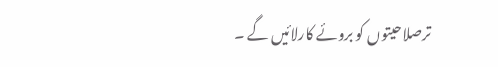ترصلاحیتوں کو بروئے کارلائیں گے ۔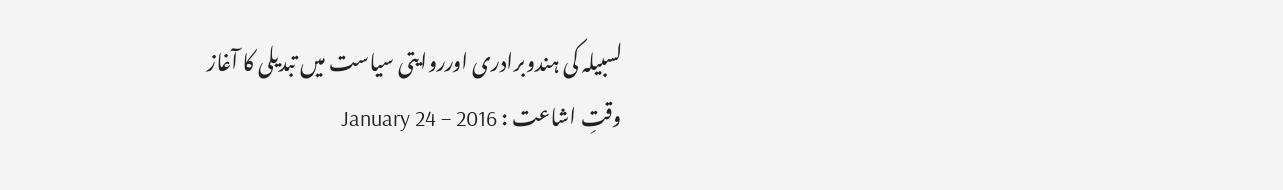لسبیلہ کی ہندوبرادری اورروایتی سیاست میں تبدیلی کا آغاز
وقتِ اشاعت : January 24 – 2016